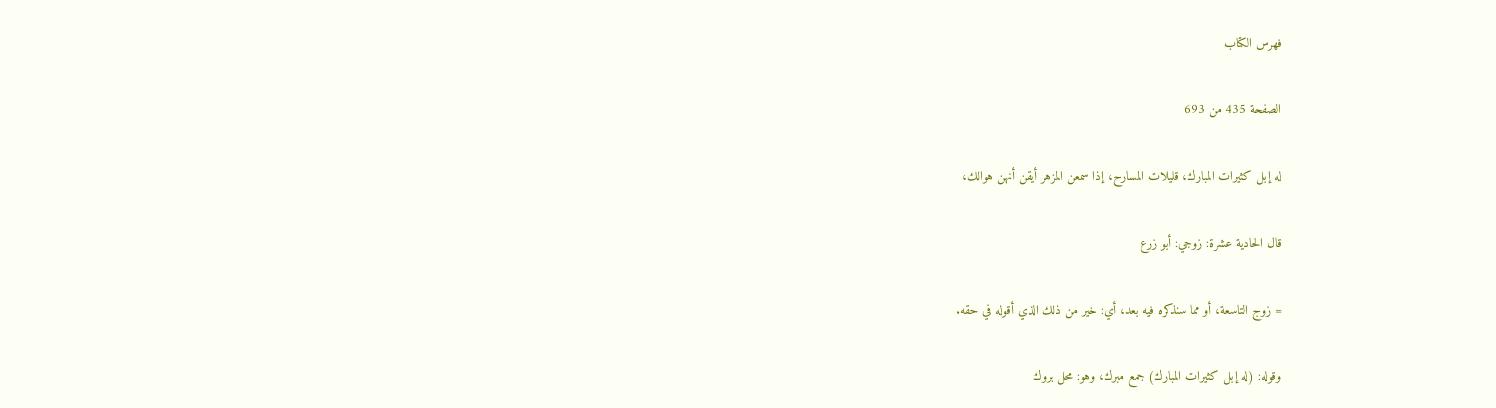فهرس الكتاب

الصفحة 435 من 693

له إبل كثيرات المبارك، قليلات المسارح، إذا سمعن المزهر أيقن أنهن هوالك،

قال الحادية عشرة: زوجي: أبو زرع

= زوج التاسعة، أو مما سنذكره فيه بعد، أي: خير من ذلك الذي أقوله في حقه.

وقوله: (له إبل كثيرات المبارك) جمع مبرك، وهو: محل بروك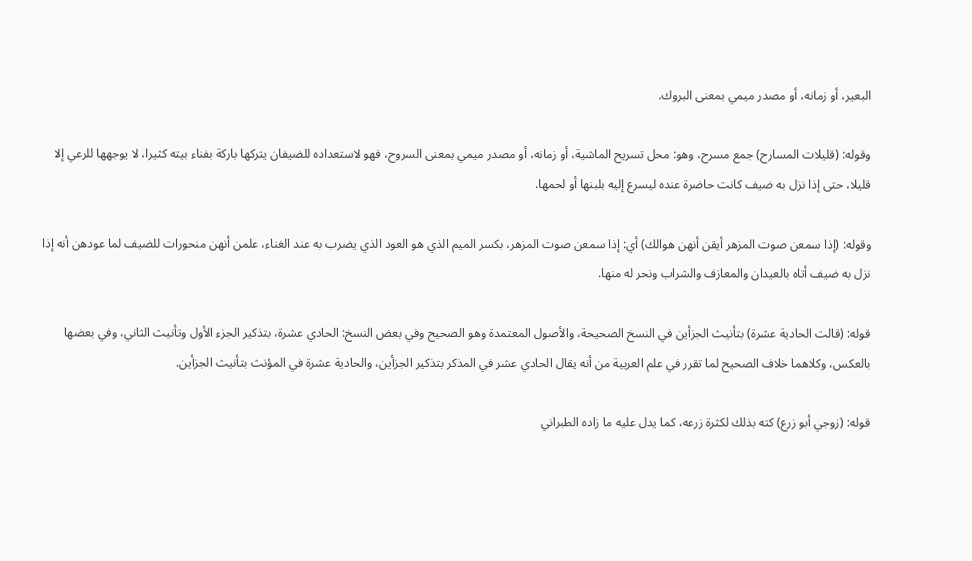البعير، أو زمانه، أو مصدر ميمي بمعنى البروك.

وقوله: (قليلات المسارح) جمع مسرح، وهو: محل تسريح الماشية، أو زمانه، أو مصدر ميمي بمعنى السروح، فهو لاستعداده للضيفان يتركها باركة بفناء بيته كثيرا، لا يوجهها للرعي إلا قليلا، حتى إذا نزل به ضيف كانت حاضرة عنده ليسرع إليه بلبنها أو لحمها.

وقوله: (إذا سمعن صوت المزهر أيقن أنهن هوالك) أي: إذا سمعن صوت المزهر، بكسر الميم الذي هو العود الذي يضرب به عند الغناء، علمن أنهن منحورات للضيف لما عودهن أنه إذا نزل به ضيف أتاه بالعيدان والمعازف والشراب ونحر له منها.

قوله: (قالت الحادية عشرة) بتأنيث الجزأين في النسخ الصحيحة، والأصول المعتمدة وهو الصحيح وفي بعض النسخ: الحادي عشرة، بتذكير الجزء الأول وتأنيث الثاني، وفي بعضها بالعكس، وكلاهما خلاف الصحيح لما تقرر في علم العربية من أنه يقال الحادي عشر في المذكر بتذكير الجزأين، والحادية عشرة في المؤنث بتأنيث الجزأين.

قوله: (زوجي أبو زرع) كته بذلك لكثرة زرعه، كما يدل عليه ما زاده الطبراني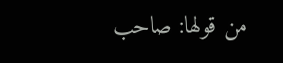من قولها: صاحب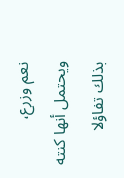نعم وزرع، ويحتمل أنها كنته بذلك تفاؤلا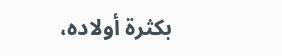بكثرة أولاده،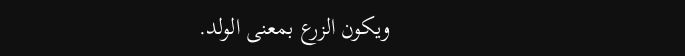ويكون الزرع بمعنى الولد.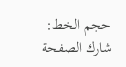حجم الخط:
شارك الصفحة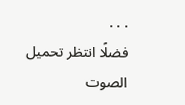. . .
فضلًا انتظر تحميل الصوت